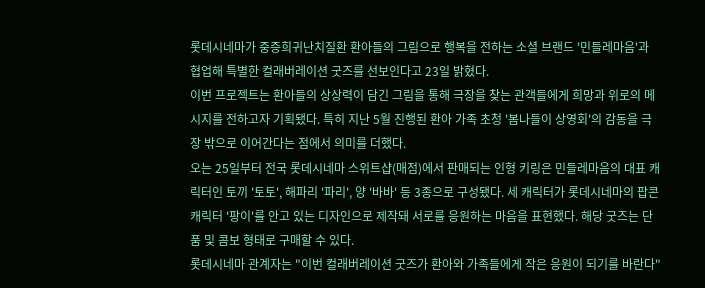롯데시네마가 중증희귀난치질환 환아들의 그림으로 행복을 전하는 소셜 브랜드 '민들레마음'과 협업해 특별한 컬래버레이션 굿즈를 선보인다고 23일 밝혔다.
이번 프로젝트는 환아들의 상상력이 담긴 그림을 통해 극장을 찾는 관객들에게 희망과 위로의 메시지를 전하고자 기획됐다. 특히 지난 5월 진행된 환아 가족 초청 '봄나들이 상영회'의 감동을 극장 밖으로 이어간다는 점에서 의미를 더했다.
오는 25일부터 전국 롯데시네마 스위트샵(매점)에서 판매되는 인형 키링은 민들레마음의 대표 캐릭터인 토끼 '토토', 해파리 '파리', 양 '바바' 등 3종으로 구성됐다. 세 캐릭터가 롯데시네마의 팝콘 캐릭터 '팡이'를 안고 있는 디자인으로 제작돼 서로를 응원하는 마음을 표현했다. 해당 굿즈는 단품 및 콤보 형태로 구매할 수 있다.
롯데시네마 관계자는 "이번 컬래버레이션 굿즈가 환아와 가족들에게 작은 응원이 되기를 바란다"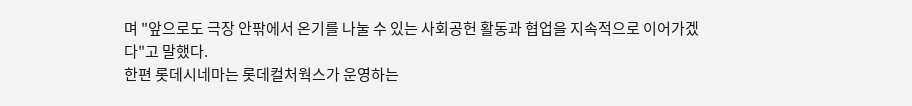며 "앞으로도 극장 안팎에서 온기를 나눌 수 있는 사회공헌 활동과 협업을 지속적으로 이어가겠다"고 말했다.
한편 롯데시네마는 롯데컬처웍스가 운영하는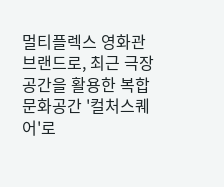멀티플렉스 영화관 브랜드로, 최근 극장 공간을 활용한 복합문화공간 '컬처스퀘어'로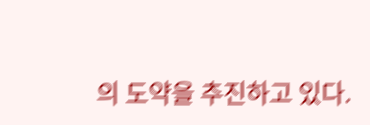의 도약을 추진하고 있다.